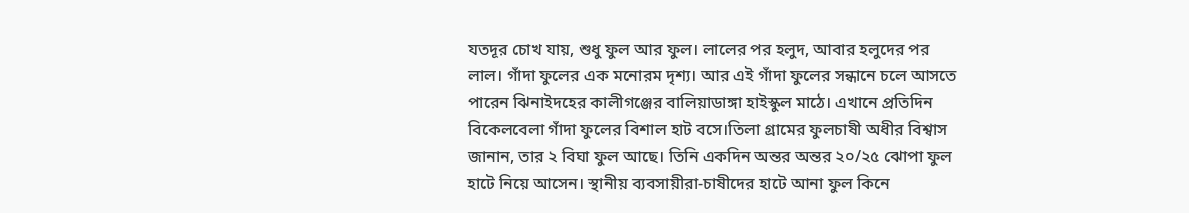যতদূর চোখ যায়, শুধু ফুল আর ফুল। লালের পর হলুদ, আবার হলুদের পর লাল। গাঁদা ফুলের এক মনোরম দৃশ্য। আর এই গাঁদা ফুলের সন্ধানে চলে আসতে পারেন ঝিনাইদহের কালীগঞ্জের বালিয়াডাঙ্গা হাইস্কুল মাঠে। এখানে প্রতিদিন বিকেলবেলা গাঁদা ফুলের বিশাল হাট বসে।তিলা গ্রামের ফুলচাষী অধীর বিশ্বাস জানান, তার ২ বিঘা ফুল আছে। তিনি একদিন অন্তর অন্তর ২০/২৫ ঝোপা ফুল হাটে নিয়ে আসেন। স্থানীয় ব্যবসায়ীরা-চাষীদের হাটে আনা ফুল কিনে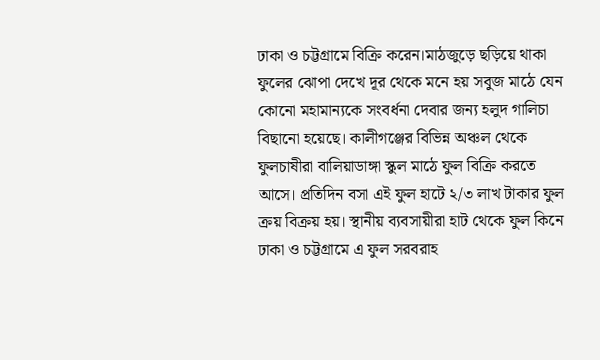ঢাকা ও চট্টগ্রামে বিক্রি করেন।মাঠজুড়ে ছড়িয়ে থাকা ফুলের ঝোপা দেখে দূর থেকে মনে হয় সবুজ মাঠে যেন কোনো মহামান্যকে সংবর্ধনা দেবার জন্য হলুদ গালিচা বিছানো হয়েছে। কালীগঞ্জের বিভিন্ন অঞ্চল থেকে ফুলচাষীরা বালিয়াডাঙ্গা স্কুল মাঠে ফুল বিক্রি করতে আসে। প্রতিদিন বসা এই ফুল হাটে ২/৩ লাখ টাকার ফুল ক্রয় বিক্রয় হয়। স্থানীয় ব্যবসায়ীরা হাট থেকে ফুল কিনে ঢাকা ও চট্টগ্রামে এ ফুল সরবরাহ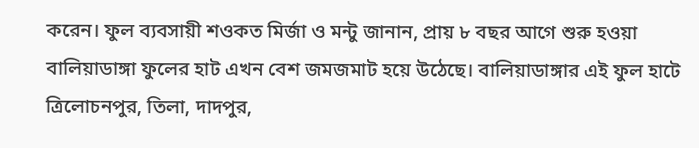করেন। ফুল ব্যবসায়ী শওকত মির্জা ও মন্টু জানান, প্রায় ৮ বছর আগে শুরু হওয়া বালিয়াডাঙ্গা ফুলের হাট এখন বেশ জমজমাট হয়ে উঠেছে। বালিয়াডাঙ্গার এই ফুল হাটে ত্রিলোচনপুর, তিলা, দাদপুর,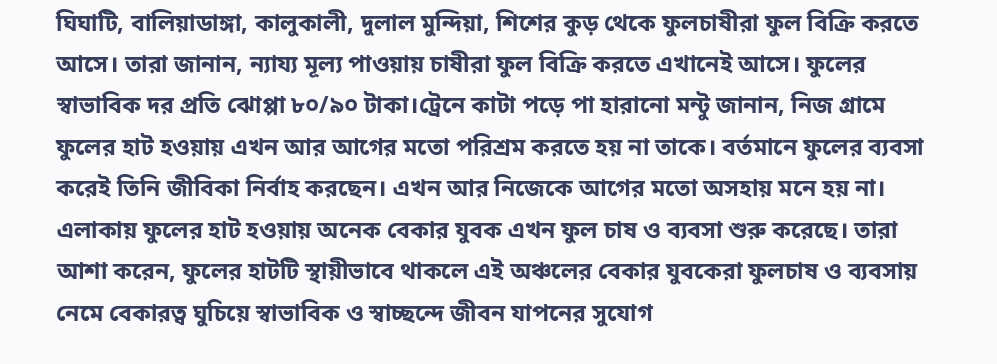ঘিঘাটি, বালিয়াডাঙ্গা, কালুকালী, দুলাল মুন্দিয়া, শিশের কুড় থেকে ফুলচাষীরা ফুল বিক্রি করতে আসে। তারা জানান, ন্যায্য মূল্য পাওয়ায় চাষীরা ফুল বিক্রি করতে এখানেই আসে। ফুলের স্বাভাবিক দর প্রতি ঝোপ্পা ৮০/৯০ টাকা।ট্রেনে কাটা পড়ে পা হারানো মন্টু জানান, নিজ গ্রামে ফুলের হাট হওয়ায় এখন আর আগের মতো পরিশ্রম করতে হয় না তাকে। বর্তমানে ফুলের ব্যবসা করেই তিনি জীবিকা নির্বাহ করছেন। এখন আর নিজেকে আগের মতো অসহায় মনে হয় না। এলাকায় ফুলের হাট হওয়ায় অনেক বেকার যুবক এখন ফুল চাষ ও ব্যবসা শুরু করেছে। তারা আশা করেন, ফুলের হাটটি স্থায়ীভাবে থাকলে এই অঞ্চলের বেকার যুবকেরা ফুলচাষ ও ব্যবসায় নেমে বেকারত্ব ঘুচিয়ে স্বাভাবিক ও স্বাচ্ছন্দে জীবন যাপনের সুযোগ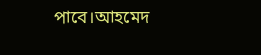পাবে।আহমেদ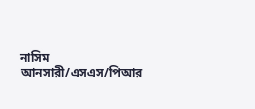নাসিম আনসারী/এসএস/পিআর